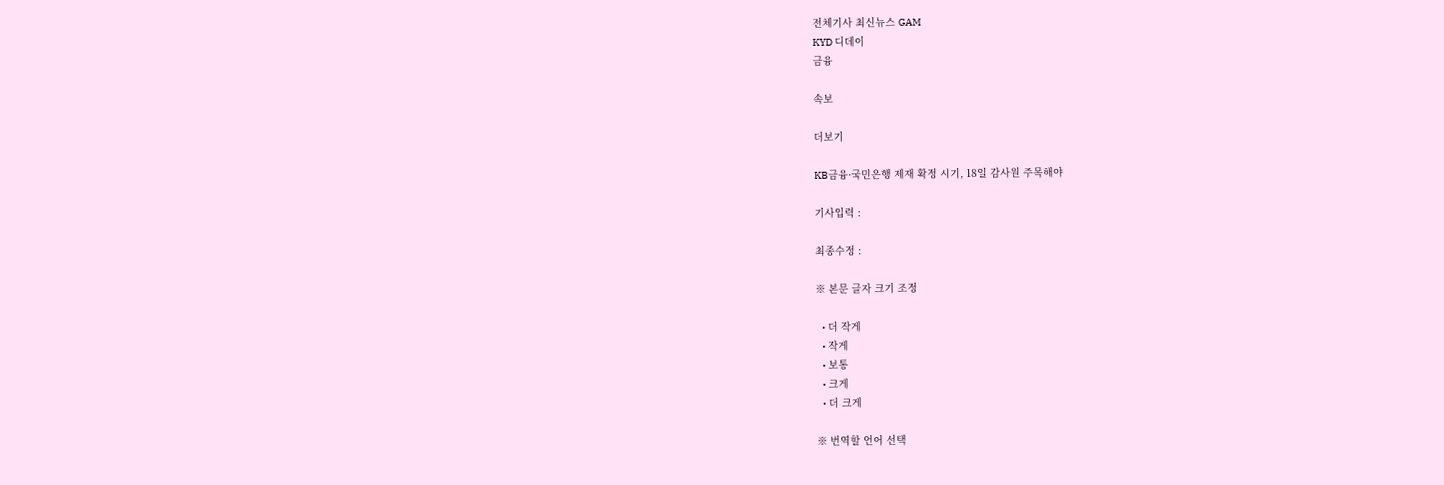전체기사 최신뉴스 GAM
KYD 디데이
금융

속보

더보기

KB금융·국민은행 제재 확정 시기, 18일 감사원 주목해야

기사입력 :

최종수정 :

※ 본문 글자 크기 조정

  • 더 작게
  • 작게
  • 보통
  • 크게
  • 더 크게

※ 번역할 언어 선택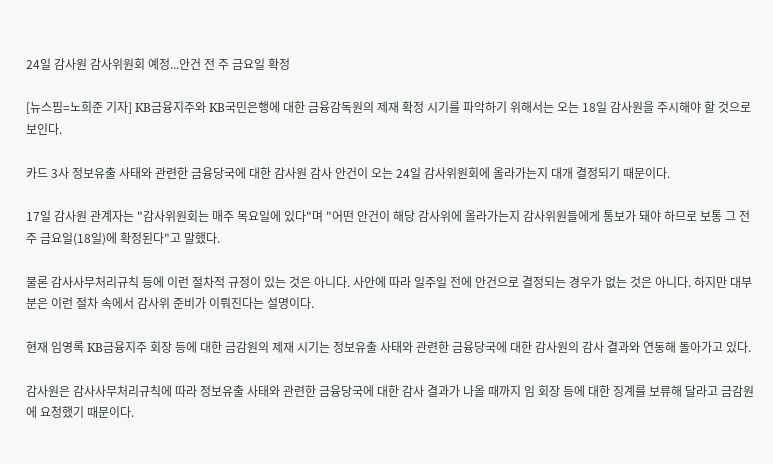24일 감사원 감사위원회 예정...안건 전 주 금요일 확정

[뉴스핌=노희준 기자] KB금융지주와 KB국민은행에 대한 금융감독원의 제재 확정 시기를 파악하기 위해서는 오는 18일 감사원을 주시해야 할 것으로 보인다.

카드 3사 정보유출 사태와 관련한 금융당국에 대한 감사원 감사 안건이 오는 24일 감사위원회에 올라가는지 대개 결정되기 때문이다.

17일 감사원 관계자는 "감사위원회는 매주 목요일에 있다"며 "어떤 안건이 해당 감사위에 올라가는지 감사위원들에게 통보가 돼야 하므로 보통 그 전주 금요일(18일)에 확정된다"고 말했다.

물론 감사사무처리규칙 등에 이런 절차적 규정이 있는 것은 아니다. 사안에 따라 일주일 전에 안건으로 결정되는 경우가 없는 것은 아니다. 하지만 대부분은 이런 절차 속에서 감사위 준비가 이뤄진다는 설명이다.

현재 임영록 KB금융지주 회장 등에 대한 금감원의 제재 시기는 정보유출 사태와 관련한 금융당국에 대한 감사원의 감사 결과와 연동해 돌아가고 있다.

감사원은 감사사무처리규칙에 따라 정보유출 사태와 관련한 금융당국에 대한 감사 결과가 나올 때까지 임 회장 등에 대한 징계를 보류해 달라고 금감원에 요청했기 때문이다.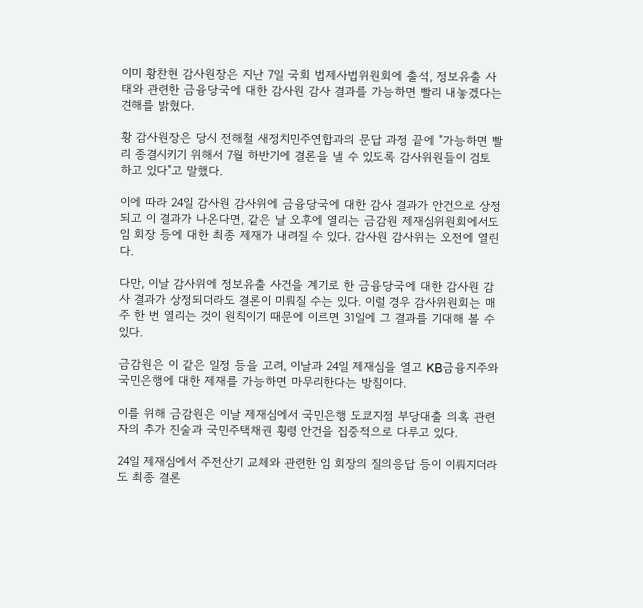이미 황찬현 감사원장은 지난 7일 국회 법제사법위원회에 출석, 정보유출 사태와 관련한 금융당국에 대한 감사원 감사 결과를 가능하면 빨리 내놓겠다는 견해를 밝혔다.

황 감사원장은 당시 전해철 새정치민주연합과의 문답 과정 끝에 "가능하면 빨리 종결시키기 위해서 7월 하반기에 결론을 낼 수 있도록 감사위원들이 검토 하고 있다"고 말했다.

이에 따라 24일 감사원 감사위에 금융당국에 대한 감사 결과가 안건으로 상정되고 이 결과가 나온다면, 같은 날 오후에 열리는 금감원 제재심위원회에서도 임 회장 등에 대한 최종 제재가 내려질 수 있다. 감사원 감사위는 오전에 열린다.

다만, 이날 감사위에 정보유출 사건을 계기로 한 금융당국에 대한 감사원 감사 결과가 상정되더라도 결론이 미뤄질 수는 있다. 이럴 경우 감사위원회는 매주 한 번 열리는 것이 원칙이기 때문에 이르면 31일에 그 결과를 기대해 볼 수 있다.

금감원은 이 같은 일정 등을 고려, 이날과 24일 제재심을 열고 KB금융지주와 국민은행에 대한 제재를 가능하면 마무리한다는 방침이다.

이를 위해 금감원은 이날 제재심에서 국민은행 도쿄지점 부당대출 의혹 관련자의 추가 진술과 국민주택채권 횡령 안건을 집중적으로 다루고 있다.

24일 제재심에서 주전산기 교체와 관련한 임 회장의 질의응답 등이 이뤄지더라도 최종 결론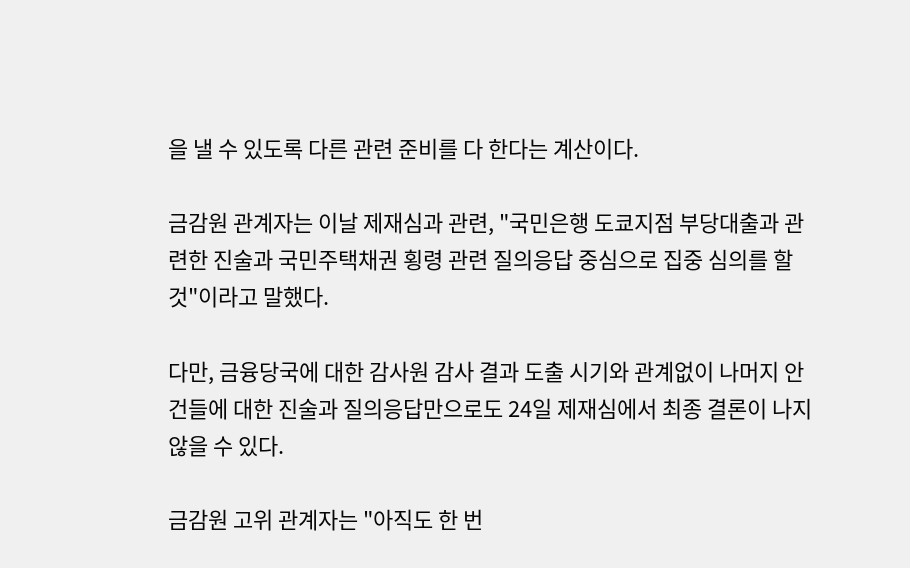을 낼 수 있도록 다른 관련 준비를 다 한다는 계산이다.

금감원 관계자는 이날 제재심과 관련, "국민은행 도쿄지점 부당대출과 관련한 진술과 국민주택채권 횡령 관련 질의응답 중심으로 집중 심의를 할 것"이라고 말했다.

다만, 금융당국에 대한 감사원 감사 결과 도출 시기와 관계없이 나머지 안건들에 대한 진술과 질의응답만으로도 24일 제재심에서 최종 결론이 나지 않을 수 있다.

금감원 고위 관계자는 "아직도 한 번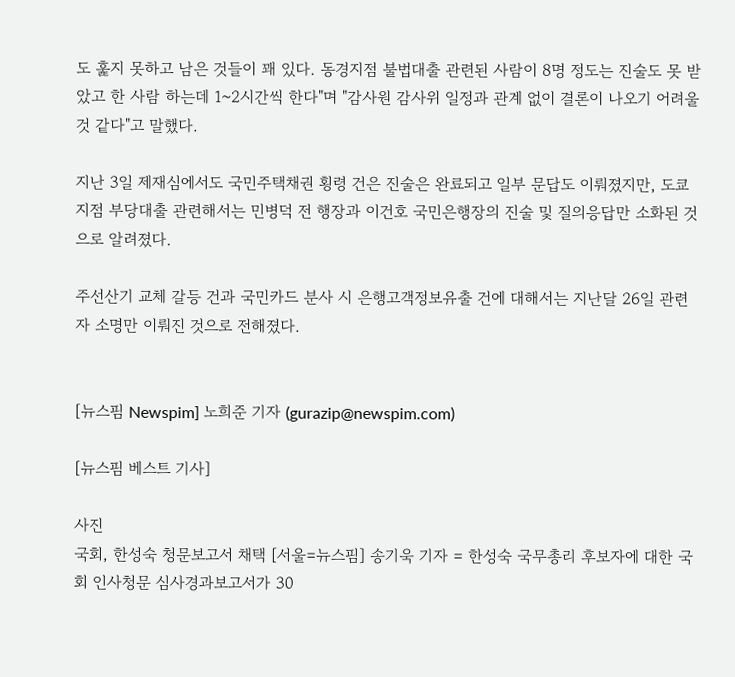도 훑지 못하고 남은 것들이 꽤 있다. 동경지점 불법대출 관련된 사람이 8명 정도는 진술도 못 받았고 한 사람 하는데 1~2시간씩 한다"며 "감사원 감사위 일정과 관계 없이 결론이 나오기 어려울 것 같다"고 말했다.

지난 3일 제재심에서도 국민주택채권 횡령 건은 진술은 완료되고 일부 문답도 이뤄졌지만, 도쿄지점 부당대출 관련해서는 민병덕 전 행장과 이건호 국민은행장의 진술 및 질의응답만 소화된 것으로 알려졌다.

주선산기 교체 갈등 건과 국민카드 분사 시 은행고객정보유출 건에 대해서는 지난달 26일 관련자 소명만 이뤄진 것으로 전해졌다.


[뉴스핌 Newspim] 노희준 기자 (gurazip@newspim.com)

[뉴스핌 베스트 기사]

사진
국회, 한성숙 청문보고서 채택 [서울=뉴스핌] 송기욱 기자 = 한성숙 국무총리 후보자에 대한 국회 인사청문 심사경과보고서가 30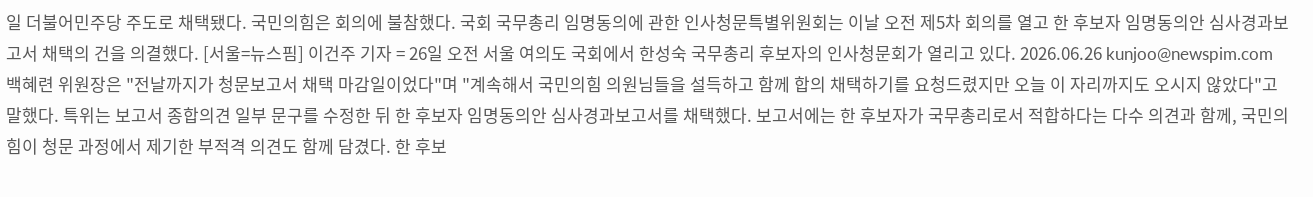일 더불어민주당 주도로 채택됐다. 국민의힘은 회의에 불참했다. 국회 국무총리 임명동의에 관한 인사청문특별위원회는 이날 오전 제5차 회의를 열고 한 후보자 임명동의안 심사경과보고서 채택의 건을 의결했다. [서울=뉴스핌] 이건주 기자 = 26일 오전 서울 여의도 국회에서 한성숙 국무총리 후보자의 인사청문회가 열리고 있다. 2026.06.26 kunjoo@newspim.com 백혜련 위원장은 "전날까지가 청문보고서 채택 마감일이었다"며 "계속해서 국민의힘 의원님들을 설득하고 함께 합의 채택하기를 요청드렸지만 오늘 이 자리까지도 오시지 않았다"고 말했다. 특위는 보고서 종합의견 일부 문구를 수정한 뒤 한 후보자 임명동의안 심사경과보고서를 채택했다. 보고서에는 한 후보자가 국무총리로서 적합하다는 다수 의견과 함께, 국민의힘이 청문 과정에서 제기한 부적격 의견도 함께 담겼다. 한 후보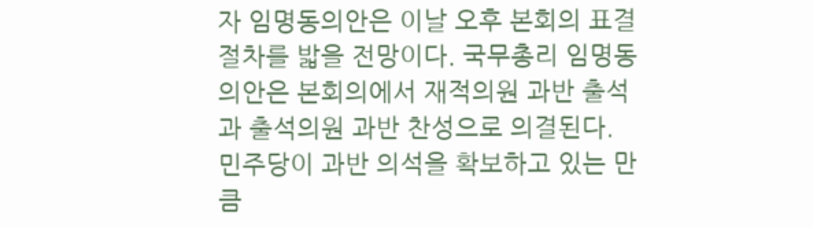자 임명동의안은 이날 오후 본회의 표결 절차를 밟을 전망이다. 국무총리 임명동의안은 본회의에서 재적의원 과반 출석과 출석의원 과반 찬성으로 의결된다. 민주당이 과반 의석을 확보하고 있는 만큼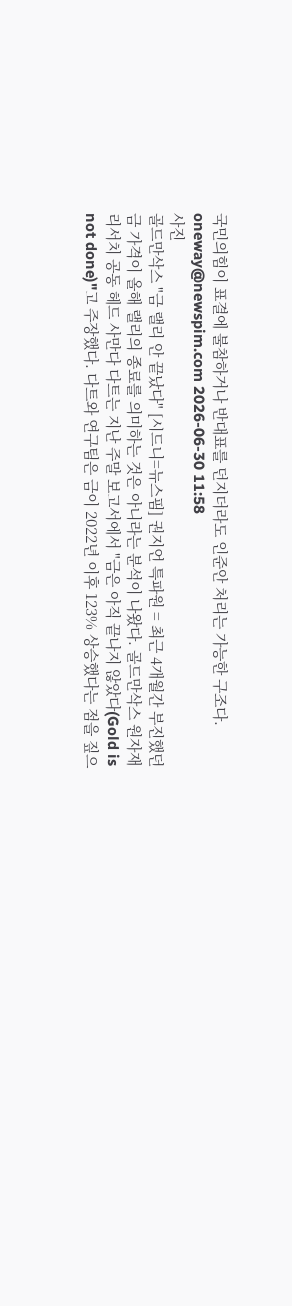국민의힘이 표결에 불참하거나 반대표를 던지더라도 인준안 처리는 가능한 구조다. oneway@newspim.com 2026-06-30 11:58
사진
골드만삭스 "금 랠리 안 끝났다" [시드니=뉴스핌] 권지언 특파원 = 최근 4개월간 부진했던 금 가격이 올해 랠리의 종료를 의미하는 것은 아니라는 분석이 나왔다. 골드만삭스 원자재 리서치 공동 헤드 사만다 다트는 지난 주말 보고서에서 "금은 아직 끝나지 않았다(Gold is not done)"고 주장했다. 다트와 연구팀은 금이 2022년 이후 123% 상승했다는 점을 짚으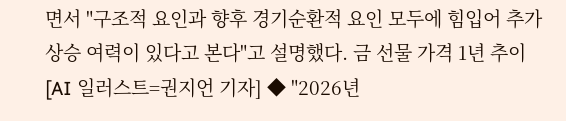면서 "구조적 요인과 향후 경기순환적 요인 모두에 힘입어 추가 상승 여력이 있다고 본다"고 설명했다. 금 선물 가격 1년 추이 [AI 일러스트=권지언 기자] ◆ "2026년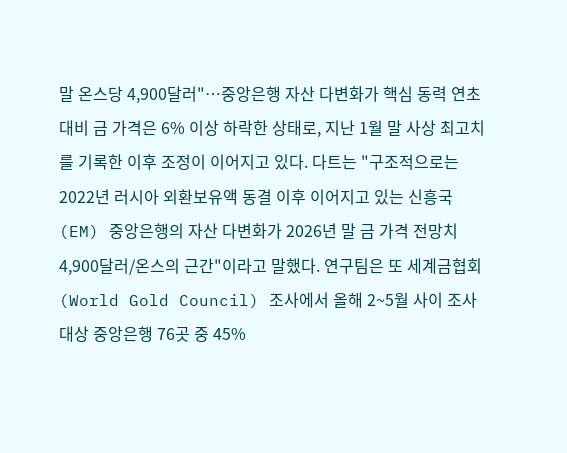말 온스당 4,900달러"…중앙은행 자산 다변화가 핵심 동력 연초 대비 금 가격은 6% 이상 하락한 상태로, 지난 1월 말 사상 최고치를 기록한 이후 조정이 이어지고 있다. 다트는 "구조적으로는 2022년 러시아 외환보유액 동결 이후 이어지고 있는 신흥국(EM) 중앙은행의 자산 다변화가 2026년 말 금 가격 전망치 4,900달러/온스의 근간"이라고 말했다. 연구팀은 또 세계금협회(World Gold Council) 조사에서 올해 2~5월 사이 조사 대상 중앙은행 76곳 중 45%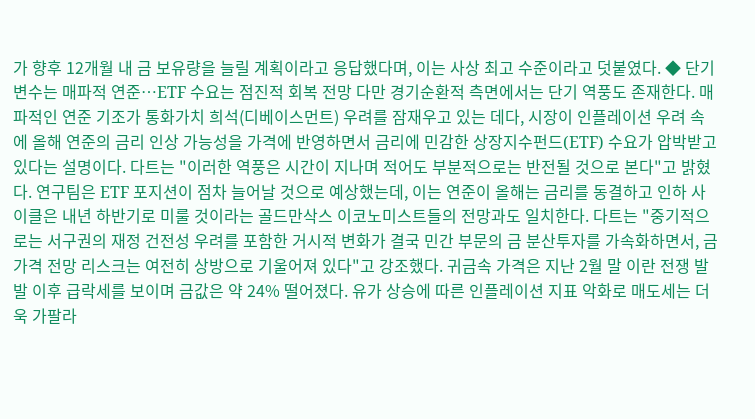가 향후 12개월 내 금 보유량을 늘릴 계획이라고 응답했다며, 이는 사상 최고 수준이라고 덧붙였다. ◆ 단기 변수는 매파적 연준…ETF 수요는 점진적 회복 전망 다만 경기순환적 측면에서는 단기 역풍도 존재한다. 매파적인 연준 기조가 통화가치 희석(디베이스먼트) 우려를 잠재우고 있는 데다, 시장이 인플레이션 우려 속에 올해 연준의 금리 인상 가능성을 가격에 반영하면서 금리에 민감한 상장지수펀드(ETF) 수요가 압박받고 있다는 설명이다. 다트는 "이러한 역풍은 시간이 지나며 적어도 부분적으로는 반전될 것으로 본다"고 밝혔다. 연구팀은 ETF 포지션이 점차 늘어날 것으로 예상했는데, 이는 연준이 올해는 금리를 동결하고 인하 사이클은 내년 하반기로 미룰 것이라는 골드만삭스 이코노미스트들의 전망과도 일치한다. 다트는 "중기적으로는 서구권의 재정 건전성 우려를 포함한 거시적 변화가 결국 민간 부문의 금 분산투자를 가속화하면서, 금 가격 전망 리스크는 여전히 상방으로 기울어져 있다"고 강조했다. 귀금속 가격은 지난 2월 말 이란 전쟁 발발 이후 급락세를 보이며 금값은 약 24% 떨어졌다. 유가 상승에 따른 인플레이션 지표 악화로 매도세는 더욱 가팔라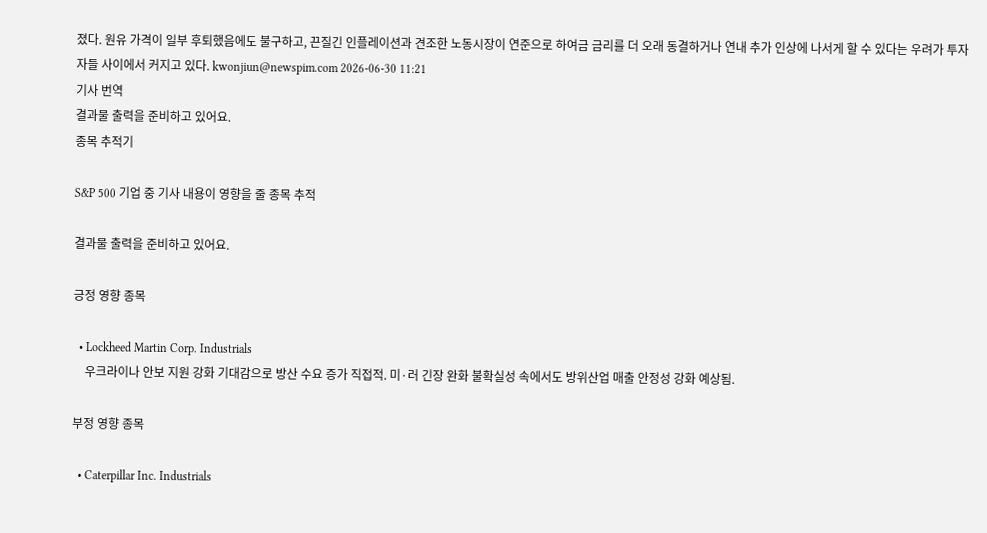졌다. 원유 가격이 일부 후퇴했음에도 불구하고, 끈질긴 인플레이션과 견조한 노동시장이 연준으로 하여금 금리를 더 오래 동결하거나 연내 추가 인상에 나서게 할 수 있다는 우려가 투자자들 사이에서 커지고 있다. kwonjiun@newspim.com 2026-06-30 11:21
기사 번역
결과물 출력을 준비하고 있어요.
종목 추적기

S&P 500 기업 중 기사 내용이 영향을 줄 종목 추적

결과물 출력을 준비하고 있어요.

긍정 영향 종목

  • Lockheed Martin Corp. Industrials
    우크라이나 안보 지원 강화 기대감으로 방산 수요 증가 직접적. 미·러 긴장 완화 불확실성 속에서도 방위산업 매출 안정성 강화 예상됨.

부정 영향 종목

  • Caterpillar Inc. Industrials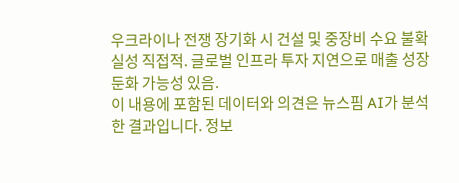우크라이나 전쟁 장기화 시 건설 및 중장비 수요 불확실성 직접적. 글로벌 인프라 투자 지연으로 매출 성장 둔화 가능성 있음.
이 내용에 포함된 데이터와 의견은 뉴스핌 AI가 분석한 결과입니다. 정보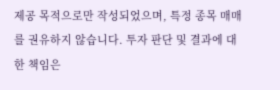제공 목적으로만 작성되었으며, 특정 종목 매매를 권유하지 않습니다. 투자 판단 및 결과에 대한 책임은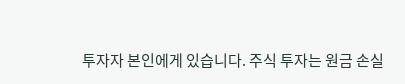투자자 본인에게 있습니다. 주식 투자는 원금 손실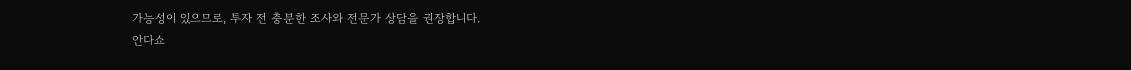가능성이 있으므로, 투자 전 충분한 조사와 전문가 상담을 권장합니다.
안다쇼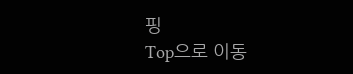핑
Top으로 이동